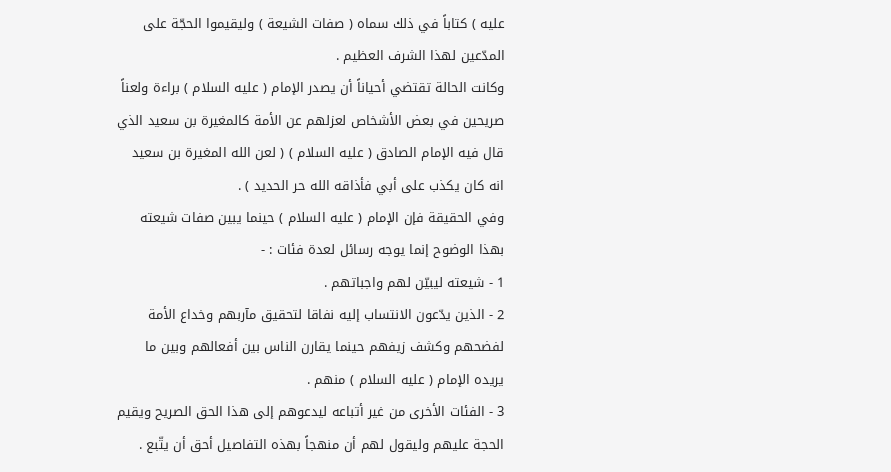عليه ) كتاباً في ذلك سماه ( صفات الشيعة ) وليقيموا الحجّة على المدّعين لهذا الشرف العظيم .
وكانت الحالة تقتضي أحياناً أن يصدر الإمام ( عليه السلام ) براءة ولعناً صريحين في بعض الأشخاص لعزلهم عن الأمة كالمغيرة بن سعيد الذي قال فيه الإمام الصادق ( عليه السلام ) ( لعن الله المغيرة بن سعيد انه كان يكذب على أبي فأذاقه الله حر الحديد ) .
وفي الحقيقة فإن الإمام ( عليه السلام ) حينما يبين صفات شيعته بهذا الوضوح إنما يوجه رسائل لعدة فئات : -
1 - شيعته ليبيّن لهم واجباتهم .
2 - الذين يدّعون الانتساب إليه نفاقا لتحقيق مآربهم وخداع الأمة لفضحهم وكشف زيفهم حينما يقارن الناس بين أفعالهم وبين ما يريده الإمام ( عليه السلام ) منهم .
3 - الفئات الأخرى من غير أتباعه ليدعوهم إلى هذا الحق الصريح ويقيم الحجة عليهم وليقول لهم أن منهجاً بهذه التفاصيل أحق أن يتّبع .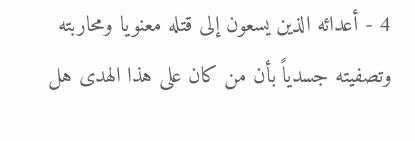4 - أعدائه الذين يسعون إلى قتله معنويا ومحاربته وتصفيته جسدياً بأن من كان على هذا الهدى هل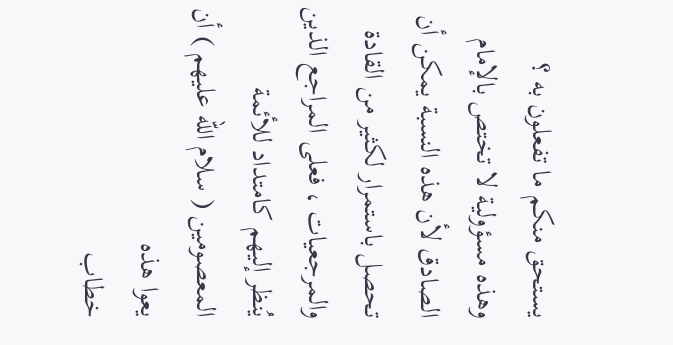يستحق منكم ما تفعلون به ؟
وهذه مسؤولية لا تختص بالإمام الصادق لأن هذه النسبة يمكن أن تحصل باستمرار لكثير من القادة والمرجعيات ، فعلى المراجع الذين يُنظر إليهم كامتداد للأئمة المعصومين ( سلام الله عليهم ) أن يعوا هذه
خطاب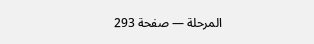المرحلة — صفحة 293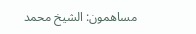مساهمون: الشيخ محمد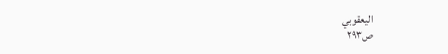اليعقوبي
ص٢٩٣